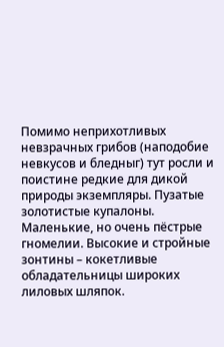Помимо неприхотливых невзрачных грибов (наподобие невкусов и бледныг) тут росли и поистине редкие для дикой природы экземпляры. Пузатые золотистые купалоны. Маленькие, но очень пёстрые гномелии. Высокие и стройные зонтины – кокетливые обладательницы широких лиловых шляпок.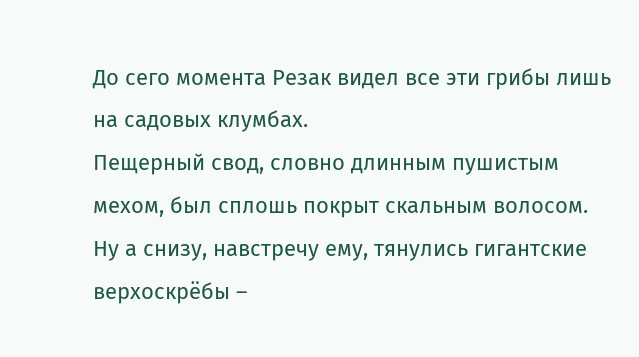До сего момента Резак видел все эти грибы лишь на садовых клумбах.
Пещерный свод, словно длинным пушистым мехом, был сплошь покрыт скальным волосом. Ну а снизу, навстречу ему, тянулись гигантские верхоскрёбы –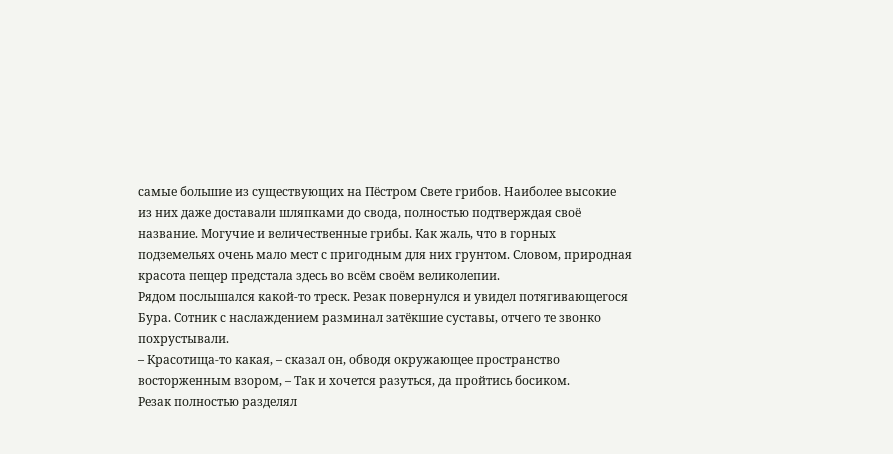самые большие из существующих на Пёстром Свете грибов. Наиболее высокие из них даже доставали шляпками до свода, полностью подтверждая своё название. Могучие и величественные грибы. Как жаль, что в горных подземельях очень мало мест с пригодным для них грунтом. Словом, природная красота пещер предстала здесь во всём своём великолепии.
Рядом послышался какой-то треск. Резак повернулся и увидел потягивающегося Бура. Сотник с наслаждением разминал затёкшие суставы, отчего те звонко похрустывали.
– Красотища-то какая, – сказал он, обводя окружающее пространство восторженным взором, – Так и хочется разуться, да пройтись босиком.
Резак полностью разделял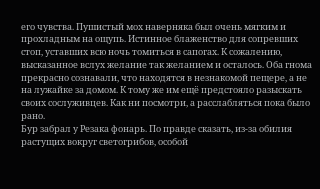его чувства. Пушистый мох наверняка был очень мягким и прохладным на ощупь. Истинное блаженство для сопревших стоп, уставших всю ночь томиться в сапогах. К сожалению, высказанное вслух желание так желанием и осталось. Оба гнома прекрасно сознавали, что находятся в незнакомой пещере, а не на лужайке за домом. К тому же им ещё предстояло разыскать своих сослуживцев. Как ни посмотри, а расслабляться пока было рано.
Бур забрал у Резака фонарь. По правде сказать, из-за обилия растущих вокруг светогрибов, особой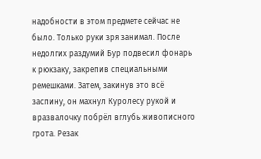надобности в этом предмете сейчас не было. Только руки зря занимал. После недолгих раздумий Бур подвесил фонарь к рюкзаку, закрепив специальными ремешками. Затем, закинув это всё заспину, он махнул Куролесу рукой и вразвалочку побрёл вглубь живописного грота. Резак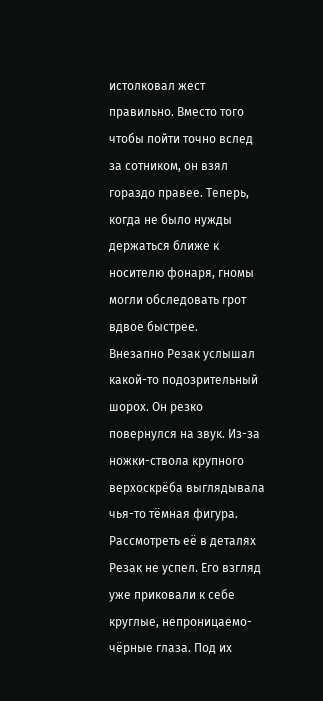истолковал жест правильно. Вместо того чтобы пойти точно вслед за сотником, он взял гораздо правее. Теперь, когда не было нужды держаться ближе к носителю фонаря, гномы могли обследовать грот вдвое быстрее.
Внезапно Резак услышал какой-то подозрительный шорох. Он резко повернулся на звук. Из-за ножки-ствола крупного верхоскрёба выглядывала чья-то тёмная фигура. Рассмотреть её в деталях Резак не успел. Его взгляд уже приковали к себе круглые, непроницаемо-чёрные глаза. Под их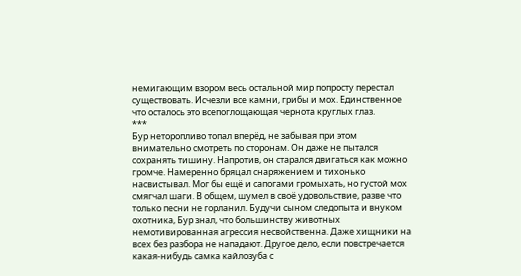немигающим взором весь остальной мир попросту перестал существовать. Исчезли все камни, грибы и мох. Единственное что осталось это всепоглощающая чернота круглых глаз.
***
Бур неторопливо топал вперёд, не забывая при этом внимательно смотреть по сторонам. Он даже не пытался сохранять тишину. Напротив, он старался двигаться как можно громче. Намеренно бряцал снаряжением и тихонько насвистывал. Мог бы ещё и сапогами громыхать, но густой мох смягчал шаги. В общем, шумел в своё удовольствие, разве что только песни не горланил. Будучи сыном следопыта и внуком охотника, Бур знал, что большинству животных немотивированная агрессия несвойственна. Даже хищники на всех без разбора не нападают. Другое дело, если повстречается какая-нибудь самка кайлозуба с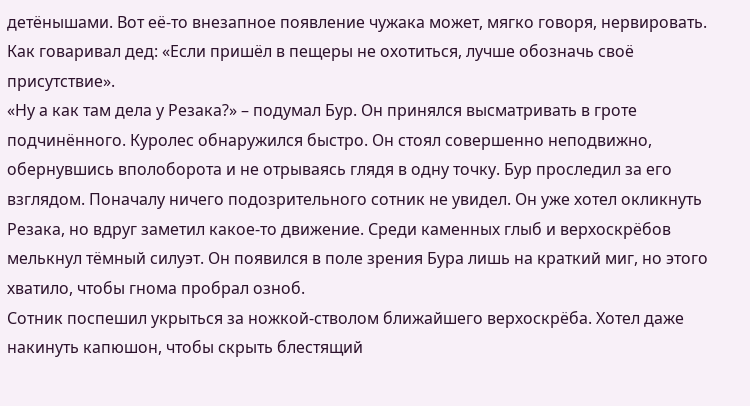детёнышами. Вот её-то внезапное появление чужака может, мягко говоря, нервировать. Как говаривал дед: «Если пришёл в пещеры не охотиться, лучше обозначь своё присутствие».
«Ну а как там дела у Резака?» – подумал Бур. Он принялся высматривать в гроте подчинённого. Куролес обнаружился быстро. Он стоял совершенно неподвижно, обернувшись вполоборота и не отрываясь глядя в одну точку. Бур проследил за его взглядом. Поначалу ничего подозрительного сотник не увидел. Он уже хотел окликнуть Резака, но вдруг заметил какое-то движение. Среди каменных глыб и верхоскрёбов мелькнул тёмный силуэт. Он появился в поле зрения Бура лишь на краткий миг, но этого хватило, чтобы гнома пробрал озноб.
Сотник поспешил укрыться за ножкой-стволом ближайшего верхоскрёба. Хотел даже накинуть капюшон, чтобы скрыть блестящий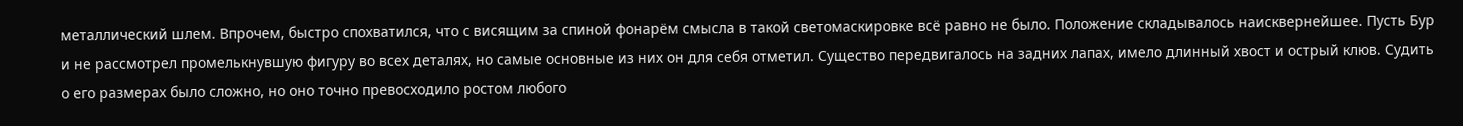металлический шлем. Впрочем, быстро спохватился, что с висящим за спиной фонарём смысла в такой светомаскировке всё равно не было. Положение складывалось наисквернейшее. Пусть Бур и не рассмотрел промелькнувшую фигуру во всех деталях, но самые основные из них он для себя отметил. Существо передвигалось на задних лапах, имело длинный хвост и острый клюв. Судить о его размерах было сложно, но оно точно превосходило ростом любого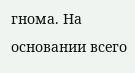гнома. На основании всего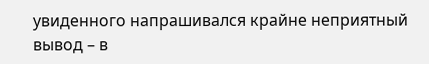увиденного напрашивался крайне неприятный вывод – в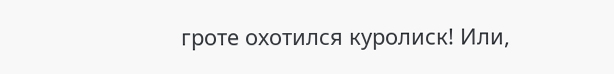гроте охотился куролиск! Или,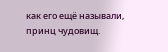как его ещё называли, принц чудовищ.